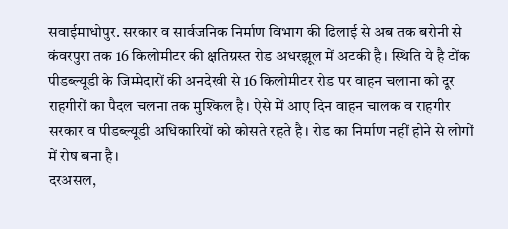सवाईमाधोपुर. सरकार व सार्वजनिक निर्माण विभाग की ढिलाई से अब तक बरोनी से कंवरपुरा तक 16 किलोमीटर की क्षतिग्रस्त रोड अधरझूल में अटकी है। स्थिति ये है टोंक पीडब्ल्यूडी के जिम्मेदारों की अनदेखी से 16 किलोमीटर रोड पर वाहन चलाना को दूर राहगीरों का पैदल चलना तक मुश्किल है। ऐसे में आए दिन वाहन चालक व राहगीर सरकार व पीडब्ल्यूडी अधिकारियों को कोसते रहते है। रोड का निर्माण नहीं होने से लोगों में रोष बना है।
दरअसल,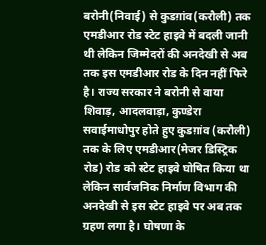बरोनी(निवाई) से कुडग़ांव(करौली) तक एमडीआर रोड स्टेट हाइवे में बदली जानी थी लेकिन जिम्मेदरों की अनदेखी से अब तक इस एमडीआर रोड के दिन नहीं फिरे है। राज्य सरकार ने बरोनी से वाया शिवाड़, आदलवाड़ा, कुण्डेरा सवाईमाधोपुर होते हुए कुडग़ांव (करौली) तक के लिए एमडीआर(मेजर डिस्ट्रिक रोड) रोड को स्टेट हाइवे घोषित किया था लेकिन सार्वजनिक निर्माण विभाग की अनदेखी से इस स्टेट हाइवे पर अब तक ग्रहण लगा है। घोषणा के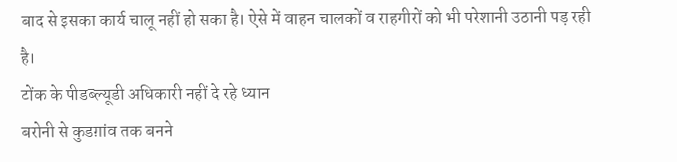बाद से इसका कार्य चालू नहीं हो सका है। ऐसे में वाहन चालकों व राहगीरों को भी परेशानी उठानी पड़ रही है।
टोंक के पीडब्ल्यूडी अधिकारी नहीं दे रहे ध्यान
बरोनी से कुडग़ांव तक बनने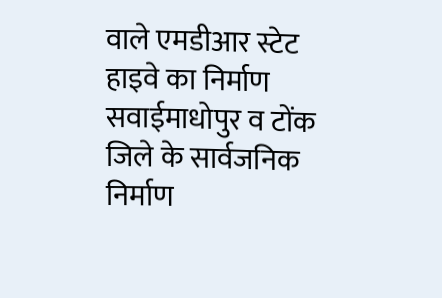वाले एमडीआर स्टेट हाइवे का निर्माण सवाईमाधोपुर व टोंक जिले के सार्वजनिक निर्माण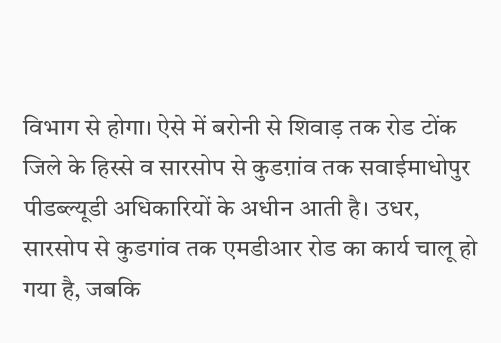विभाग से होगा। ऐसे में बरोनी से शिवाड़ तक रोड टोंक जिले के हिस्से व सारसोप से कुडग़ांव तक सवाईमाधोपुर पीडब्ल्यूडी अधिकारियों के अधीन आती है। उधर, सारसोप से कुडगांव तक एमडीआर रोड का कार्य चालू हो गया है, जबकि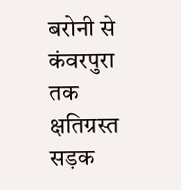बरोनी से कंवरपुरा तक क्षतिग्रस्त सड़क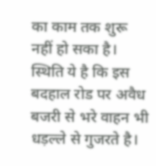का काम तक शुरू नहीं हो सका है। स्थिति ये है कि इस बदहाल रोड पर अवैध बजरी से भरे वाहन भी धड़ल्ले से गुजरते है।